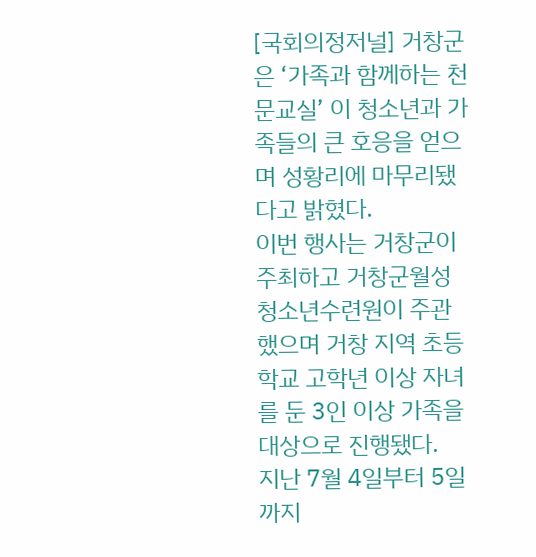[국회의정저널] 거창군은 ‘가족과 함께하는 천문교실’ 이 청소년과 가족들의 큰 호응을 얻으며 성황리에 마무리됐다고 밝혔다.
이번 행사는 거창군이 주최하고 거창군월성청소년수련원이 주관했으며 거창 지역 초등학교 고학년 이상 자녀를 둔 3인 이상 가족을 대상으로 진행됐다.
지난 7월 4일부터 5일까지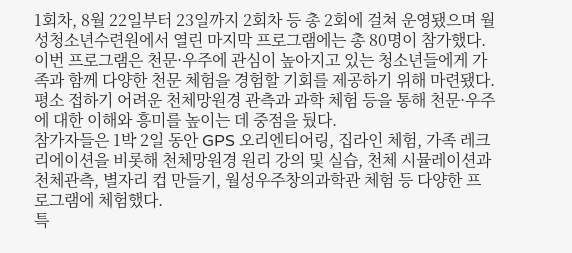1회차, 8월 22일부터 23일까지 2회차 등 총 2회에 걸쳐 운영됐으며 월성청소년수련원에서 열린 마지막 프로그램에는 총 80명이 참가했다.
이번 프로그램은 천문·우주에 관심이 높아지고 있는 청소년들에게 가족과 함께 다양한 천문 체험을 경험할 기회를 제공하기 위해 마련됐다.
평소 접하기 어려운 천체망원경 관측과 과학 체험 등을 통해 천문·우주에 대한 이해와 흥미를 높이는 데 중점을 뒀다.
참가자들은 1박 2일 동안 GPS 오리엔티어링, 집라인 체험, 가족 레크리에이션을 비롯해 천체망원경 원리 강의 및 실습, 천체 시뮬레이션과 천체관측, 별자리 컵 만들기, 월성우주창의과학관 체험 등 다양한 프로그램에 체험했다.
특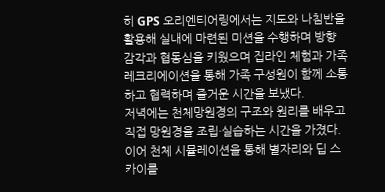히 GPS 오리엔티어링에서는 지도와 나침반을 활용해 실내에 마련된 미션을 수행하며 방향 감각과 협동심을 키웠으며 집라인 체험과 가족 레크리에이션을 통해 가족 구성원이 함께 소통하고 협력하며 즐거운 시간을 보냈다.
저녁에는 천체망원경의 구조와 원리를 배우고 직접 망원경을 조립·실습하는 시간을 가졌다.
이어 천체 시뮬레이션을 통해 별자리와 딥 스카이를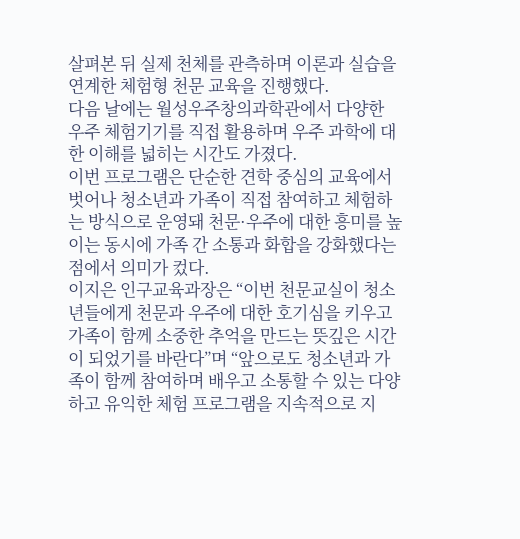살펴본 뒤 실제 천체를 관측하며 이론과 실습을 연계한 체험형 천문 교육을 진행했다.
다음 날에는 월성우주창의과학관에서 다양한 우주 체험기기를 직접 활용하며 우주 과학에 대한 이해를 넓히는 시간도 가졌다.
이번 프로그램은 단순한 견학 중심의 교육에서 벗어나 청소년과 가족이 직접 참여하고 체험하는 방식으로 운영돼 천문·우주에 대한 흥미를 높이는 동시에 가족 간 소통과 화합을 강화했다는 점에서 의미가 컸다.
이지은 인구교육과장은 “이번 천문교실이 청소년들에게 천문과 우주에 대한 호기심을 키우고 가족이 함께 소중한 추억을 만드는 뜻깊은 시간이 되었기를 바란다”며 “앞으로도 청소년과 가족이 함께 참여하며 배우고 소통할 수 있는 다양하고 유익한 체험 프로그램을 지속적으로 지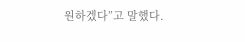원하겠다”고 말했다.